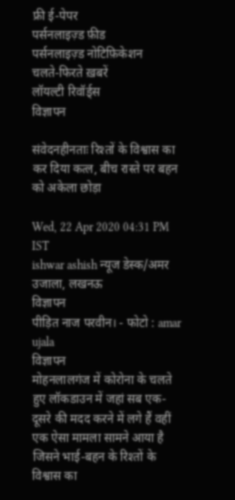फ्री ई-पेपर
पर्सनलाइज़्ड फ़ीड
पर्सनलाइज़्ड नोटिफ़िकेशन
चलते-फिरते ख़बरें
लॉयल्टी रिवॉर्ड्स
विज्ञापन

संवेदनहीनताः रिश्तों के विश्वास का कर दिया कत्ल, बीच रास्ते पर बहन को अकेला छोड़ा

Wed, 22 Apr 2020 04:31 PM IST
ishwar ashish न्यूज डेस्क/अमर उजाला, लखनऊ
विज्ञापन
पीड़ित नाज परवीन। - फोटो : amar ujala
विज्ञापन
मोहनलालगंज में कोरोना के चलते हुए लॉकडाउन में जहां सब एक-दूसरे की मदद करने में लगे हैं वहीं एक ऐसा मामला सामने आया है जिसने भाई-बहन के रिश्तों के विश्वास का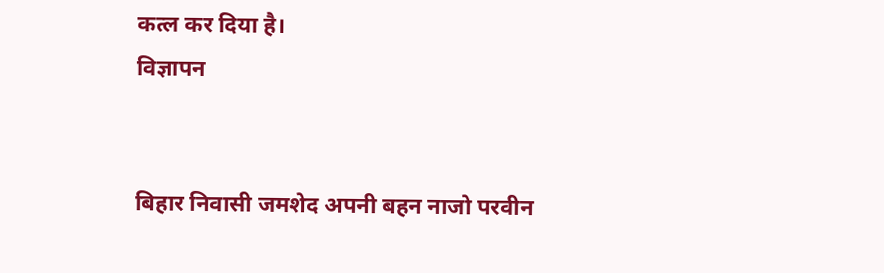कत्ल कर दिया है।
विज्ञापन


बिहार निवासी जमशेद अपनी बहन नाजो परवीन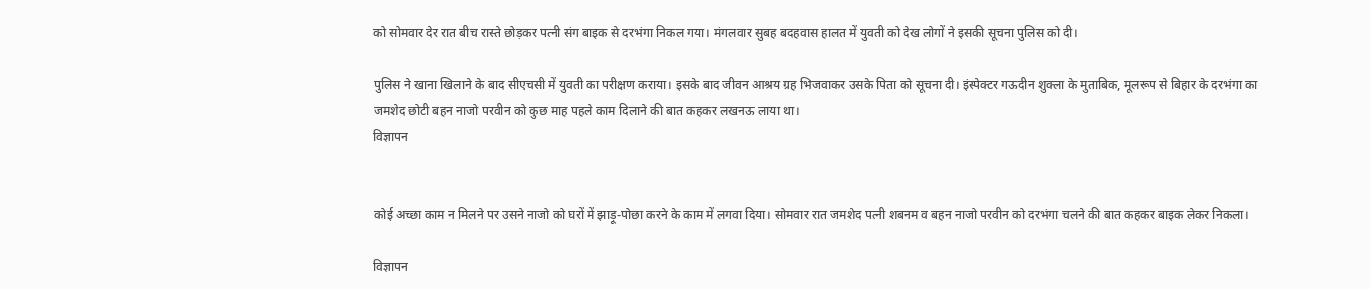को सोमवार देर रात बीच रास्ते छोड़कर पत्नी संग बाइक से दरभंगा निकल गया। मंगलवार सुबह बदहवास हालत में युवती को देख लोगों ने इसकी सूचना पुलिस को दी।

पुलिस ने खाना खिलाने के बाद सीएचसी में युवती का परीक्षण कराया। इसके बाद जीवन आश्रय ग्रह भिजवाकर उसके पिता को सूचना दी। इंस्पेक्टर गऊदीन शुक्ला के मुताबिक, मूलरूप से बिहार के दरभंगा का जमशेद छोटी बहन नाजो परवीन को कुछ माह पहले काम दिलाने की बात कहकर लखनऊ लाया था।
विज्ञापन


कोई अच्छा काम न मिलने पर उसने नाजो को घरों में झाड़ू-पोछा करने के काम में लगवा दिया। सोमवार रात जमशेद पत्नी शबनम व बहन नाजो परवीन को दरभंगा चलने की बात कहकर बाइक लेकर निकला।

विज्ञापन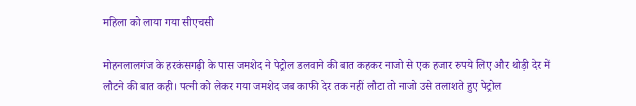महिला को लाया गया सीएचसी

मोहनलालगंज के हरकंसगढ़ी के पास जमशेद ने पेट्रोल डलवाने की बात कहकर नाजो से एक हजार रुपये लिए और थोड़ी देर में लौटने की बात कही। पत्नी को लेकर गया जमशेद जब काफी देर तक नहीं लौटा तो नाजो उसे तलाशते हुए पेट्रोल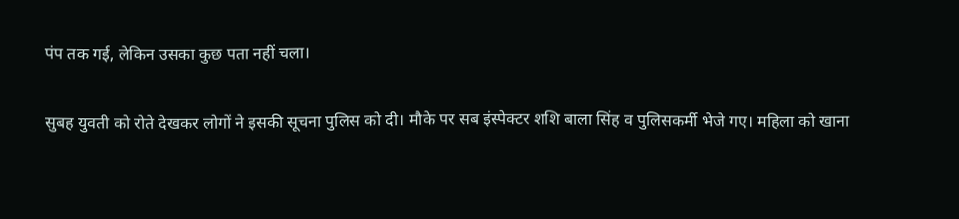पंप तक गई, लेकिन उसका कुछ पता नहीं चला।

सुबह युवती को रोते देखकर लोगों ने इसकी सूचना पुलिस को दी। मौके पर सब इंस्पेक्टर शशि बाला सिंह व पुलिसकर्मी भेजे गए। महिला को खाना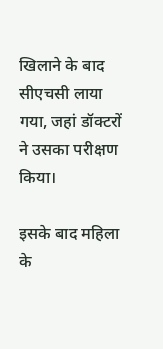खिलाने के बाद सीएचसी लाया गया, जहां डॉक्टरों ने उसका परीक्षण किया।

इसके बाद महिला के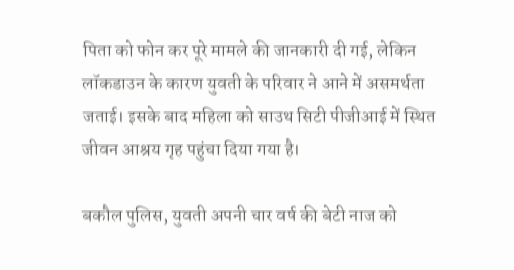पिता को फोन कर पूरे मामले की जानकारी दी गई, लेकिन लॉकडाउन के कारण युवती के परिवार ने आने में असमर्थता जताई। इसके बाद महिला को साउथ सिटी पीजीआई में स्थित जीवन आश्रय गृह पहुंचा दिया गया है।

बकौल पुलिस, युवती अपनी चार वर्ष की बेटी नाज को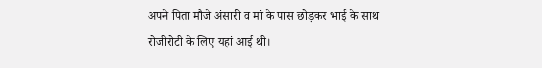अपने पिता मौजे अंसारी व मां के पास छोड़कर भाई के साथ रोजीरोटी के लिए यहां आई थी।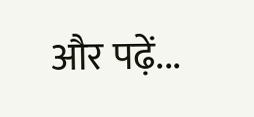और पढ़ें...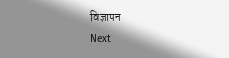विज्ञापन
Next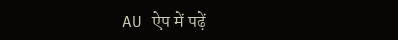AU ऐप में पढ़ें